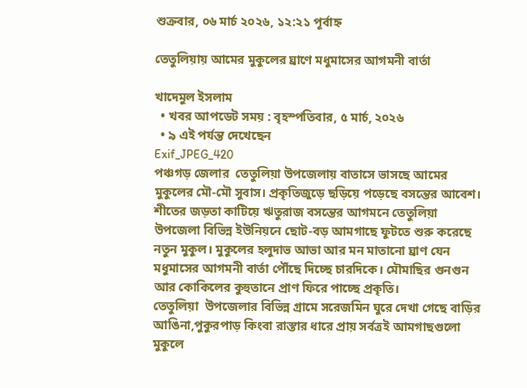শুক্রবার, ০৬ মার্চ ২০২৬, ১২:২১ পূর্বাহ্ন

তেতুলিয়ায় আমের মুকুলের ঘ্রাণে মধুমাসের আগমনী বার্তা

খাদেমুল ইসলাম
  • খবর আপডেট সময় : বৃহস্পতিবার, ৫ মার্চ, ২০২৬
  • ৯ এই পর্যন্ত দেখেছেন
Exif_JPEG_420
পঞ্চগড় জেলার  তেতুলিয়া উপজেলায় বাতাসে ভাসছে আমের মুকুলের মৌ-মৌ সুবাস। প্রকৃতিজুড়ে ছড়িয়ে পড়েছে বসন্তের আবেশ। শীতের জড়তা কাটিয়ে ঋতুরাজ বসন্তের আগমনে তেতুলিয়া উপজেলা বিভিন্ন ইউনিয়নে ছোট-বড় আমগাছে ফুটতে শুরু করেছে নতুন মুকুল। মুকুলের হলুদাভ আভা আর মন মাতানো ঘ্রাণ যেন মধুমাসের আগমনী বার্তা পৌঁছে দিচ্ছে চারদিকে। মৌমাছির গুনগুন আর কোকিলের কুহুতানে প্রাণ ফিরে পাচ্ছে প্রকৃতি।
তেতুলিয়া  উপজেলার বিভিন্ন গ্রামে সরেজমিন ঘুরে দেখা গেছে বাড়ির আঙিনা,পুকুরপাড় কিংবা রাস্তার ধারে প্রায় সর্বত্রই আমগাছগুলো মুকুলে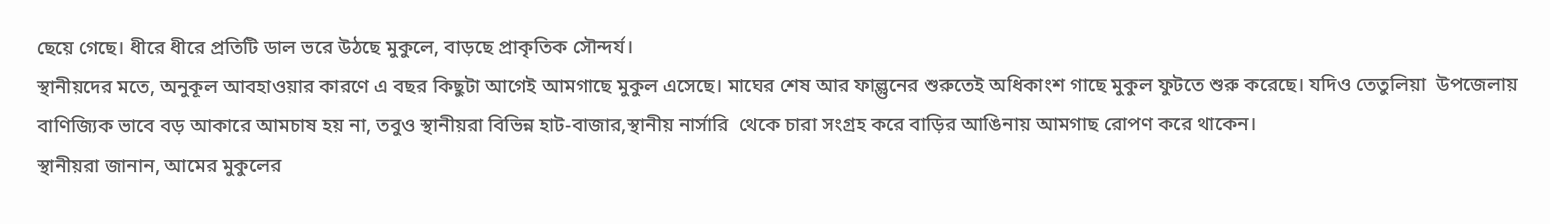ছেয়ে গেছে। ধীরে ধীরে প্রতিটি ডাল ভরে উঠছে মুকুলে, বাড়ছে প্রাকৃতিক সৌন্দর্য।
স্থানীয়দের মতে, অনুকূল আবহাওয়ার কারণে এ বছর কিছুটা আগেই আমগাছে মুকুল এসেছে। মাঘের শেষ আর ফাল্গুনের শুরুতেই অধিকাংশ গাছে মুকুল ফুটতে শুরু করেছে। যদিও তেতুলিয়া  উপজেলায়  বাণিজ্যিক ভাবে বড় আকারে আমচাষ হয় না, তবুও স্থানীয়রা বিভিন্ন হাট-বাজার,স্থানীয় নার্সারি  থেকে চারা সংগ্রহ করে বাড়ির আঙিনায় আমগাছ রোপণ করে থাকেন।
স্থানীয়রা জানান, আমের মুকুলের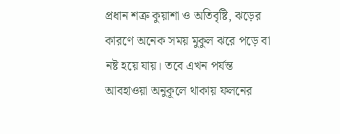প্রধান শত্রু কুয়াশা ও অতিবৃষ্টি, ঝড়ের  কারণে অনেক সময় মুকুল ঝরে পড়ে বা নষ্ট হয়ে যায়। তবে এখন পর্যন্ত আবহাওয়া অনুকূলে থাকায় ফলনের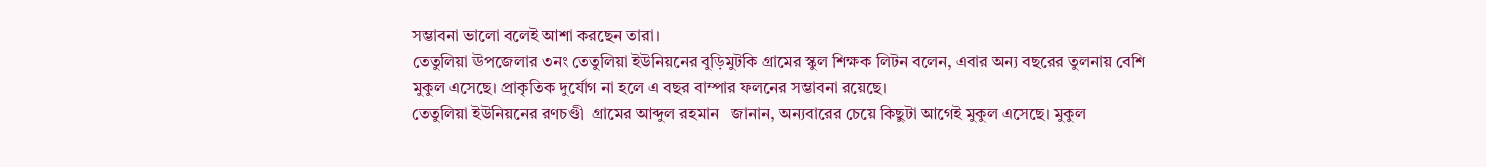সম্ভাবনা ভালো বলেই আশা করছেন তারা।
তেতুলিয়া ঊপজেলার ৩নং তেতুলিয়া ইউনিয়নের বুড়িমুটকি গ্রামের স্কুল শিক্ষক লিটন বলেন, এবার অন্য বছরের তুলনায় বেশি মুকুল এসেছে। প্রাকৃতিক দুর্যোগ না হলে এ বছর বাম্পার ফলনের সম্ভাবনা রয়েছে।
তেতুলিয়া ইউনিয়নের রণচণ্ডী  গ্রামের আব্দুল রহমান   জানান, অন্যবারের চেয়ে কিছুটা আগেই মুকুল এসেছে। মুকুল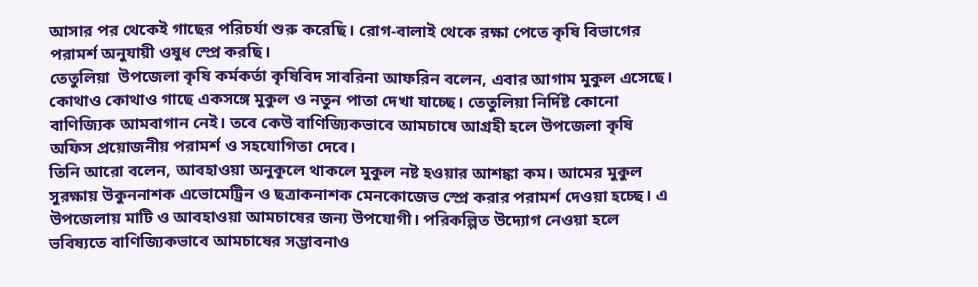আসার পর থেকেই গাছের পরিচর্যা শুরু করেছি। রোগ-বালাই থেকে রক্ষা পেতে কৃষি বিভাগের পরামর্শ অনুযায়ী ওষুধ স্প্রে করছি।
তেতুলিয়া  উপজেলা কৃষি কর্মকর্তা কৃষিবিদ সাবরিনা আফরিন বলেন, এবার আগাম মুকুল এসেছে। কোথাও কোথাও গাছে একসঙ্গে মুকুল ও নতুন পাতা দেখা যাচ্ছে। তেতুলিয়া নির্দিষ্ট কোনো বাণিজ্যিক আমবাগান নেই। তবে কেউ বাণিজ্যিকভাবে আমচাষে আগ্রহী হলে উপজেলা কৃষি অফিস প্রয়োজনীয় পরামর্শ ও সহযোগিতা দেবে।
তিনি আরো বলেন, আবহাওয়া অনুকূলে থাকলে মুকুল নষ্ট হওয়ার আশঙ্কা কম। আমের মুকুল সুরক্ষায় উকুননাশক এভোমেট্রিন ও ছত্রাকনাশক মেনকোজেভ স্প্রে করার পরামর্শ দেওয়া হচ্ছে। এ উপজেলায় মাটি ও আবহাওয়া আমচাষের জন্য উপযোগী। পরিকল্পিত উদ্যোগ নেওয়া হলে ভবিষ্যতে বাণিজ্যিকভাবে আমচাষের সম্ভাবনাও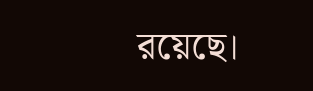রয়েছে।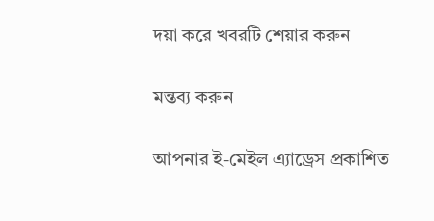দয়া করে খবরটি শেয়ার করুন

মন্তব্য করুন

আপনার ই-মেইল এ্যাড্রেস প্রকাশিত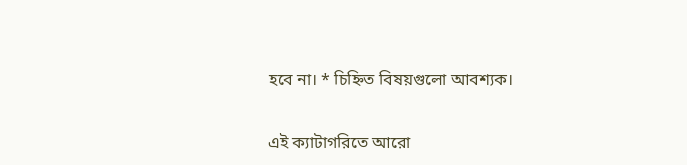হবে না। * চিহ্নিত বিষয়গুলো আবশ্যক।

এই ক্যাটাগরিতে আরো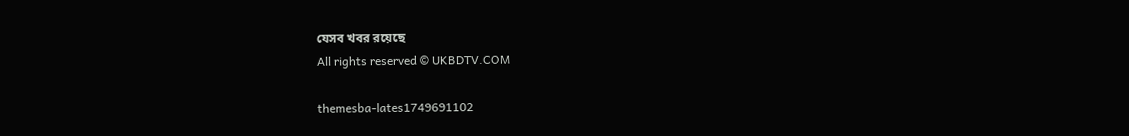যেসব খবর রয়েছে
All rights reserved © UKBDTV.COM

themesba-lates1749691102